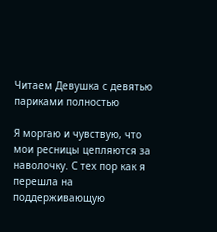Читаем Девушка с девятью париками полностью

Я моргаю и чувствую, что мои ресницы цепляются за наволочку. С тех пор как я перешла на поддерживающую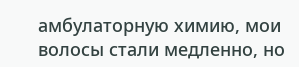амбулаторную химию, мои волосы стали медленно, но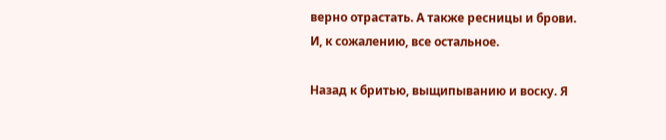верно отрастать. А также ресницы и брови. И, к сожалению, все остальное.

Назад к бритью, выщипыванию и воску. Я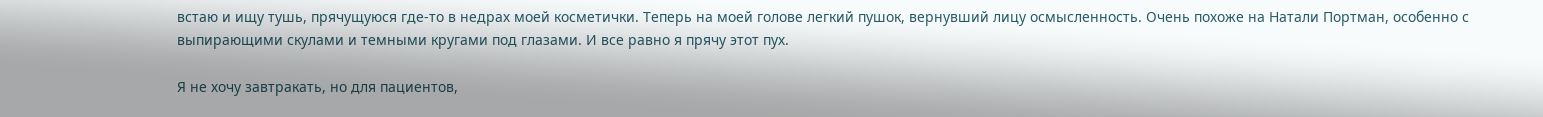встаю и ищу тушь, прячущуюся где-то в недрах моей косметички. Теперь на моей голове легкий пушок, вернувший лицу осмысленность. Очень похоже на Натали Портман, особенно с выпирающими скулами и темными кругами под глазами. И все равно я прячу этот пух.

Я не хочу завтракать, но для пациентов,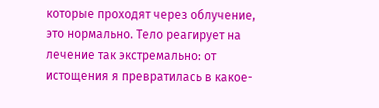которые проходят через облучение, это нормально. Тело реагирует на лечение так экстремально: от истощения я превратилась в какое-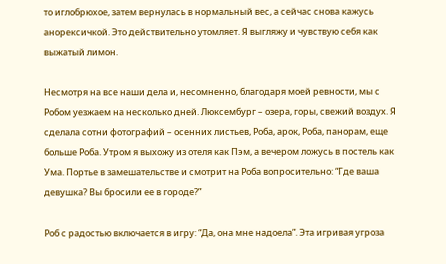то иглобрюхое, затем вернулась в нормальный вес, а сейчас снова кажусь анорексичкой. Это действительно утомляет. Я выгляжу и чувствую себя как выжатый лимон.

Несмотря на все наши дела и, несомненно, благодаря моей ревности, мы с Робом уезжаем на несколько дней. Люксембург – озера, горы, свежий воздух. Я сделала сотни фотографий – осенних листьев, Роба, арок, Роба, панорам, еще больше Роба. Утром я выхожу из отеля как Пэм, а вечером ложусь в постель как Ума. Портье в замешательстве и смотрит на Роба вопросительно: “Где ваша девушка? Вы бросили ее в городе?”

Роб с радостью включается в игру: “Да, она мне надоела”. Эта игривая угроза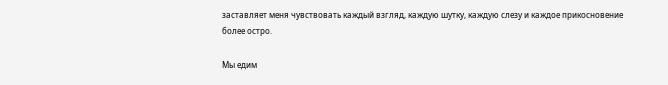заставляет меня чувствовать каждый взгляд, каждую шутку, каждую слезу и каждое прикосновение более остро.

Мы едим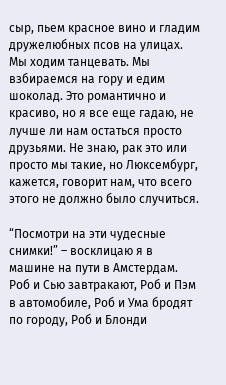сыр, пьем красное вино и гладим дружелюбных псов на улицах. Мы ходим танцевать. Мы взбираемся на гору и едим шоколад. Это романтично и красиво, но я все еще гадаю, не лучше ли нам остаться просто друзьями. Не знаю, рак это или просто мы такие, но Люксембург, кажется, говорит нам, что всего этого не должно было случиться.

“Посмотри на эти чудесные снимки!” – восклицаю я в машине на пути в Амстердам. Роб и Сью завтракают, Роб и Пэм в автомобиле, Роб и Ума бродят по городу, Роб и Блонди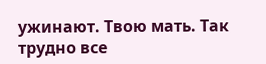ужинают. Твою мать. Так трудно все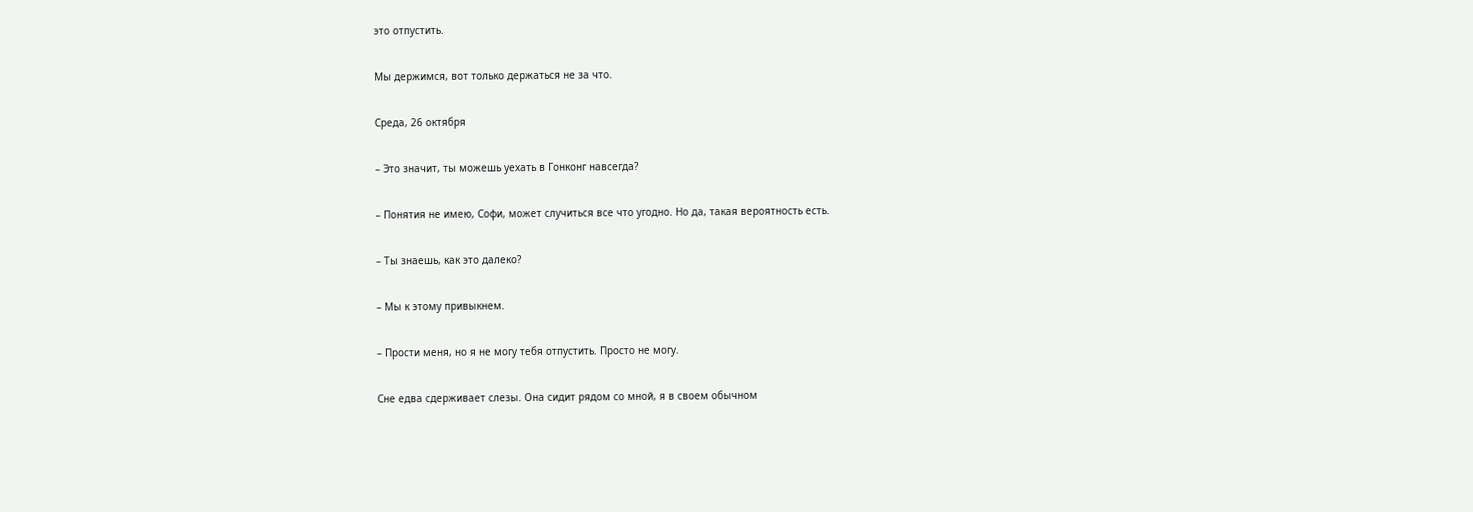это отпустить.

Мы держимся, вот только держаться не за что.

Среда, 26 октября

– Это значит, ты можешь уехать в Гонконг навсегда?

– Понятия не имею, Софи, может случиться все что угодно. Но да, такая вероятность есть.

– Ты знаешь, как это далеко?

– Мы к этому привыкнем.

– Прости меня, но я не могу тебя отпустить. Просто не могу.

Сне едва сдерживает слезы. Она сидит рядом со мной, я в своем обычном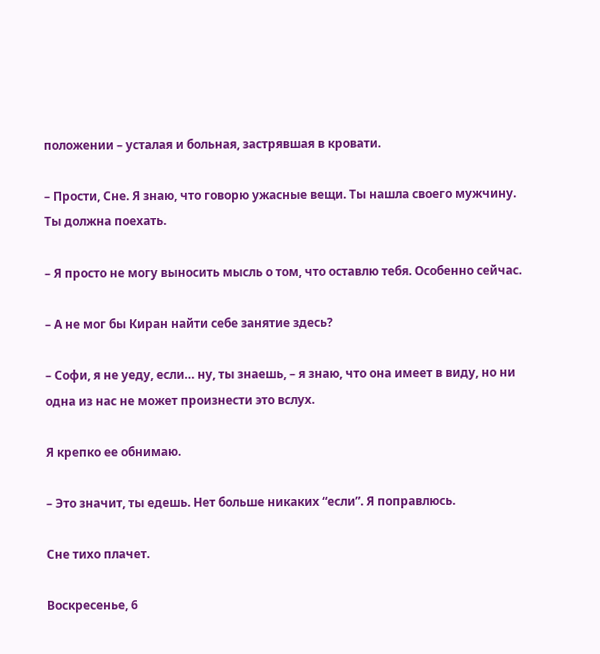положении – усталая и больная, застрявшая в кровати.

– Прости, Сне. Я знаю, что говорю ужасные вещи. Ты нашла своего мужчину. Ты должна поехать.

– Я просто не могу выносить мысль о том, что оставлю тебя. Особенно сейчас.

– А не мог бы Киран найти себе занятие здесь?

– Софи, я не уеду, если… ну, ты знаешь, – я знаю, что она имеет в виду, но ни одна из нас не может произнести это вслух.

Я крепко ее обнимаю.

– Это значит, ты едешь. Нет больше никаких “если”. Я поправлюсь.

Сне тихо плачет.

Воскресенье, 6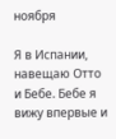ноября

Я в Испании, навещаю Отто и Бебе. Бебе я вижу впервые и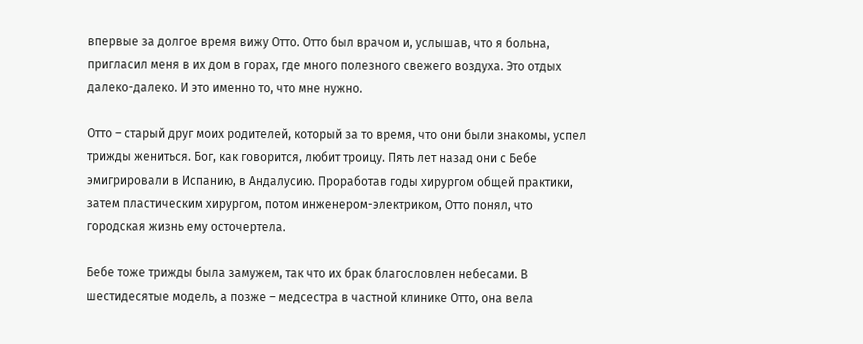впервые за долгое время вижу Отто. Отто был врачом и, услышав, что я больна, пригласил меня в их дом в горах, где много полезного свежего воздуха. Это отдых далеко-далеко. И это именно то, что мне нужно.

Отто – старый друг моих родителей, который за то время, что они были знакомы, успел трижды жениться. Бог, как говорится, любит троицу. Пять лет назад они с Бебе эмигрировали в Испанию, в Андалусию. Проработав годы хирургом общей практики, затем пластическим хирургом, потом инженером-электриком, Отто понял, что городская жизнь ему осточертела.

Бебе тоже трижды была замужем, так что их брак благословлен небесами. В шестидесятые модель, а позже – медсестра в частной клинике Отто, она вела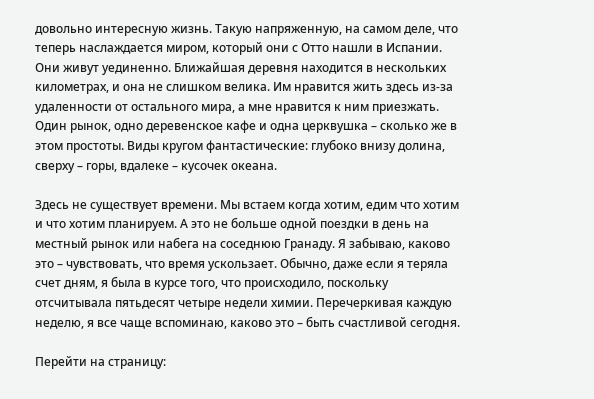довольно интересную жизнь. Такую напряженную, на самом деле, что теперь наслаждается миром, который они с Отто нашли в Испании. Они живут уединенно. Ближайшая деревня находится в нескольких километрах, и она не слишком велика. Им нравится жить здесь из-за удаленности от остального мира, а мне нравится к ним приезжать. Один рынок, одно деревенское кафе и одна церквушка – сколько же в этом простоты. Виды кругом фантастические: глубоко внизу долина, сверху – горы, вдалеке – кусочек океана.

Здесь не существует времени. Мы встаем когда хотим, едим что хотим и что хотим планируем. А это не больше одной поездки в день на местный рынок или набега на соседнюю Гранаду. Я забываю, каково это – чувствовать, что время ускользает. Обычно, даже если я теряла счет дням, я была в курсе того, что происходило, поскольку отсчитывала пятьдесят четыре недели химии. Перечеркивая каждую неделю, я все чаще вспоминаю, каково это – быть счастливой сегодня.

Перейти на страницу: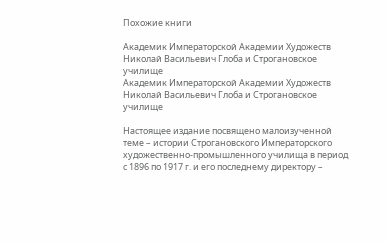Похожие книги

Академик Императорской Академии Художеств Николай Васильевич Глоба и Строгановское училище
Академик Императорской Академии Художеств Николай Васильевич Глоба и Строгановское училище

Настоящее издание посвящено малоизученной теме – истории Строгановского Императорского художественно-промышленного училища в период с 1896 по 1917 г. и его последнему директору –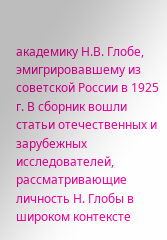академику Н.В. Глобе, эмигрировавшему из советской России в 1925 г. В сборник вошли статьи отечественных и зарубежных исследователей, рассматривающие личность Н. Глобы в широком контексте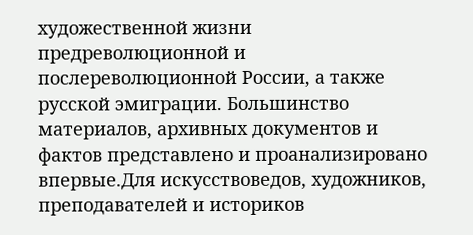художественной жизни предреволюционной и послереволюционной России, а также русской эмиграции. Большинство материалов, архивных документов и фактов представлено и проанализировано впервые.Для искусствоведов, художников, преподавателей и историков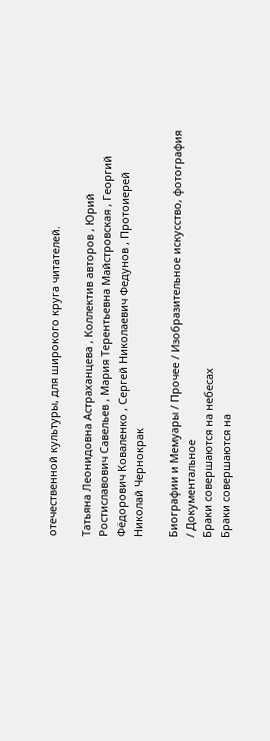отечественной культуры, для широкого круга читателей.

Татьяна Леонидовна Астраханцева , Коллектив авторов , Юрий Ростиславович Савельев , Мария Терентьевна Майстровская , Георгий Фёдорович Коваленко , Сергей Николаевич Федунов , Протоиерей Николай Чернокрак

Биографии и Мемуары / Прочее / Изобразительное искусство, фотография / Документальное
Браки совершаются на небесах
Браки совершаются на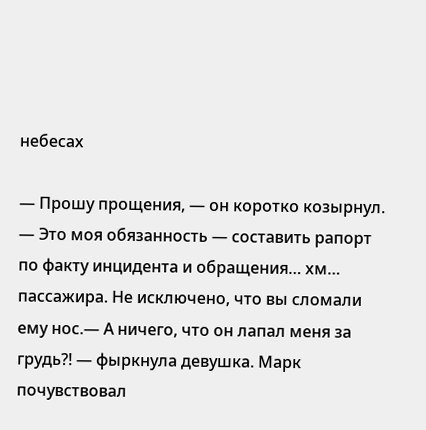небесах

— Прошу прощения, — он коротко козырнул. — Это моя обязанность — составить рапорт по факту инцидента и обращения… хм… пассажира. Не исключено, что вы сломали ему нос.— А ничего, что он лапал меня за грудь?! — фыркнула девушка. Марк почувствовал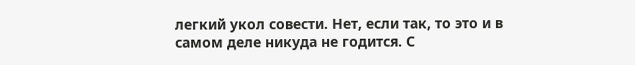легкий укол совести. Нет, если так, то это и в самом деле никуда не годится. С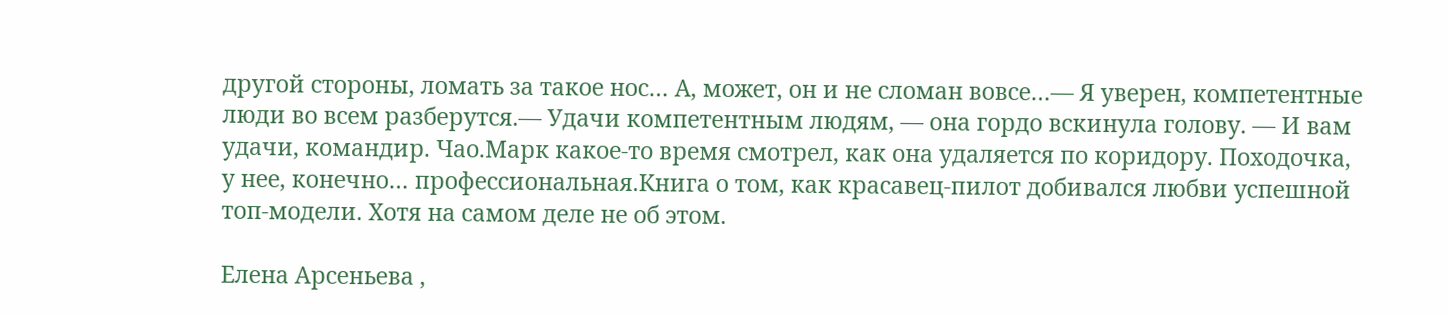другой стороны, ломать за такое нос… А, может, он и не сломан вовсе…— Я уверен, компетентные люди во всем разберутся.— Удачи компетентным людям, — она гордо вскинула голову. — И вам удачи, командир. Чао.Марк какое-то время смотрел, как она удаляется по коридору. Походочка, у нее, конечно… профессиональная.Книга о том, как красавец-пилот добивался любви успешной топ-модели. Хотя на самом деле не об этом.

Елена Арсеньева ,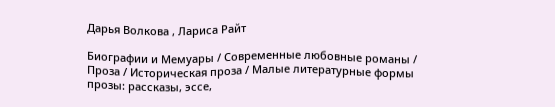Дарья Волкова , Лариса Райт

Биографии и Мемуары / Современные любовные романы / Проза / Историческая проза / Малые литературные формы прозы: рассказы, эссе,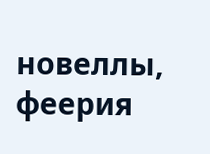новеллы, феерия